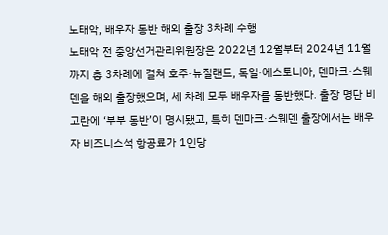노태악, 배우자 동반 해외 출장 3차례 수행
노태악 전 중앙선거관리위원장은 2022년 12월부터 2024년 11월까지 총 3차례에 걸쳐 호주·뉴질랜드, 독일·에스토니아, 덴마크·스웨덴을 해외 출장했으며, 세 차례 모두 배우자를 동반했다. 출장 명단 비고란에 ‘부부 동반’이 명시됐고, 특히 덴마크·스웨덴 출장에서는 배우자 비즈니스석 항공료가 1인당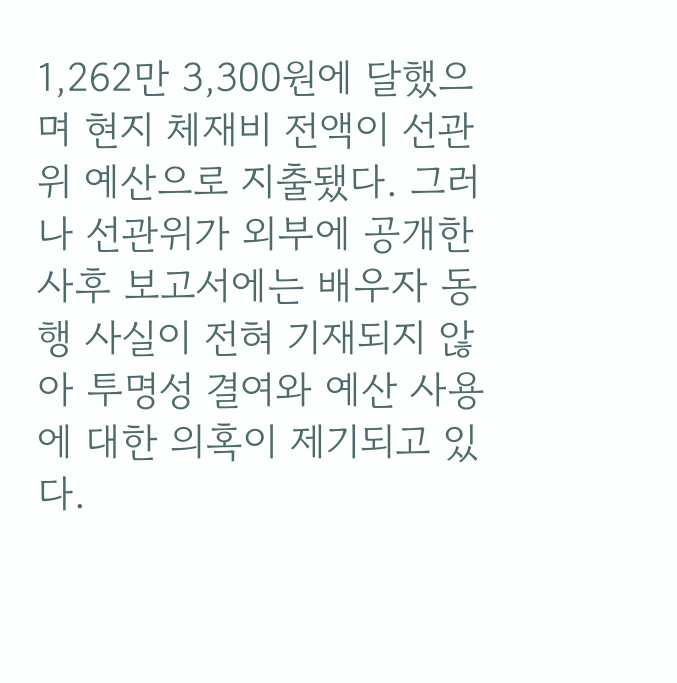1,262만 3,300원에 달했으며 현지 체재비 전액이 선관위 예산으로 지출됐다. 그러나 선관위가 외부에 공개한 사후 보고서에는 배우자 동행 사실이 전혀 기재되지 않아 투명성 결여와 예산 사용에 대한 의혹이 제기되고 있다.